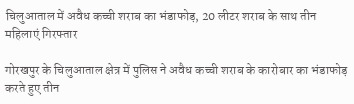चिलुआताल में अवैध कच्ची शराब का भंडाफोड़, 20 लीटर शराब के साथ तीन महिलाएं गिरफ्तार

गोरखपुर के चिलुआताल क्षेत्र में पुलिस ने अवैध कच्ची शराब के कारोबार का भंडाफोड़ करते हुए तीन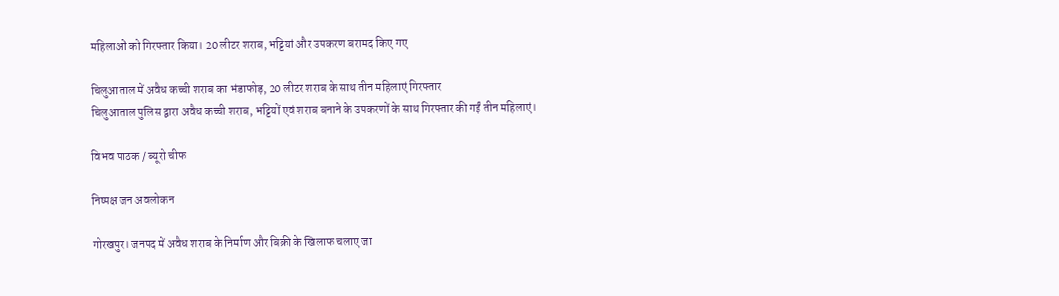महिलाओं को गिरफ्तार किया। 20 लीटर शराब, भट्टियां और उपकरण बरामद किए गए

चिलुआताल में अवैध कच्ची शराब का भंडाफोड़, 20 लीटर शराब के साथ तीन महिलाएं गिरफ्तार
चिलुआताल पुलिस द्वारा अवैध कच्ची शराब, भट्टियों एवं शराब बनाने के उपकरणों के साथ गिरफ्तार की गईं तीन महिलाएं।

विभव पाठक / ब्यूरो चीफ

निष्पक्ष जन अवलोकन

गोरखपुर। जनपद में अवैध शराब के निर्माण और बिक्री के खिलाफ चलाए जा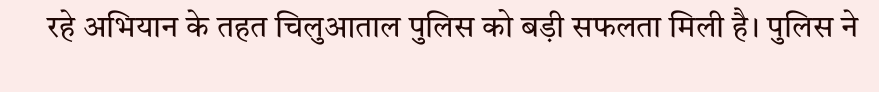रहे अभियान के तहत चिलुआताल पुलिस को बड़ी सफलता मिली है। पुलिस ने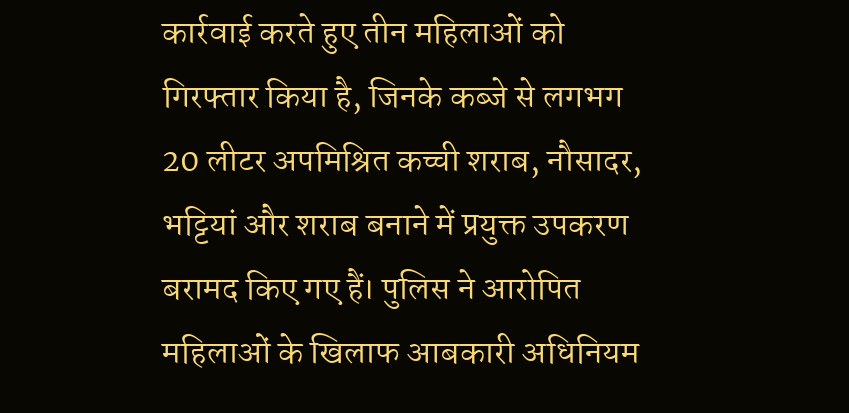कार्रवाई करते हुए तीन महिलाओं को गिरफ्तार किया है, जिनके कब्जे से लगभग 20 लीटर अपमिश्रित कच्ची शराब, नौसादर, भट्टियां और शराब बनाने में प्रयुक्त उपकरण बरामद किए गए हैं। पुलिस ने आरोपित महिलाओं के खिलाफ आबकारी अधिनियम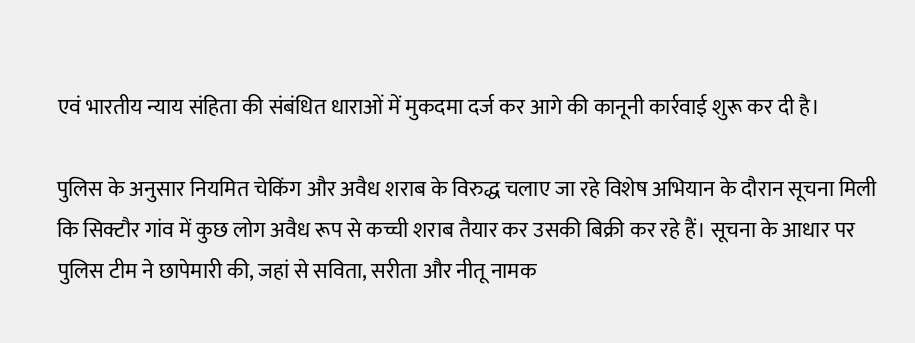एवं भारतीय न्याय संहिता की संबंधित धाराओं में मुकदमा दर्ज कर आगे की कानूनी कार्रवाई शुरू कर दी है।

पुलिस के अनुसार नियमित चेकिंग और अवैध शराब के विरुद्ध चलाए जा रहे विशेष अभियान के दौरान सूचना मिली कि सिक्टौर गांव में कुछ लोग अवैध रूप से कच्ची शराब तैयार कर उसकी बिक्री कर रहे हैं। सूचना के आधार पर पुलिस टीम ने छापेमारी की, जहां से सविता, सरीता और नीतू नामक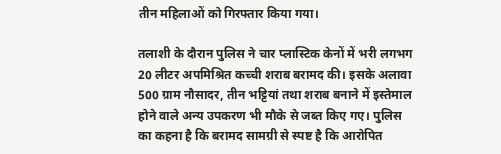तीन महिलाओं को गिरफ्तार किया गया।

तलाशी के दौरान पुलिस ने चार प्लास्टिक केनों में भरी लगभग 20 लीटर अपमिश्रित कच्ची शराब बरामद की। इसके अलावा 500 ग्राम नौसादर, तीन भट्टियां तथा शराब बनाने में इस्तेमाल होने वाले अन्य उपकरण भी मौके से जब्त किए गए। पुलिस का कहना है कि बरामद सामग्री से स्पष्ट है कि आरोपित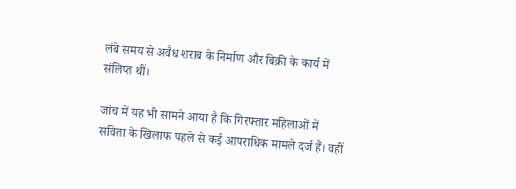लंबे समय से अवैध शराब के निर्माण और बिक्री के कार्य में संलिप्त थीं।

जांच में यह भी सामने आया है कि गिरफ्तार महिलाओं में सविता के खिलाफ पहले से कई आपराधिक मामले दर्ज हैं। वहीं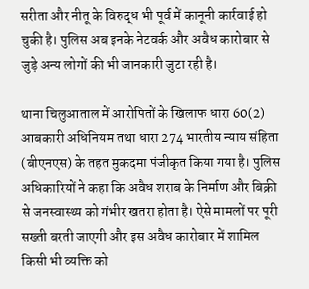सरीता और नीतू के विरुद्ध भी पूर्व में कानूनी कार्रवाई हो चुकी है। पुलिस अब इनके नेटवर्क और अवैध कारोबार से जुड़े अन्य लोगों की भी जानकारी जुटा रही है।

थाना चिलुआताल में आरोपितों के खिलाफ धारा 60(2) आबकारी अधिनियम तथा धारा 274 भारतीय न्याय संहिता (बीएनएस) के तहत मुकदमा पंजीकृत किया गया है। पुलिस अधिकारियों ने कहा कि अवैध शराब के निर्माण और बिक्री से जनस्वास्थ्य को गंभीर खतरा होता है। ऐसे मामलों पर पूरी सख्ती बरती जाएगी और इस अवैध कारोबार में शामिल किसी भी व्यक्ति को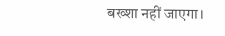बख्शा नहीं जाएगा।